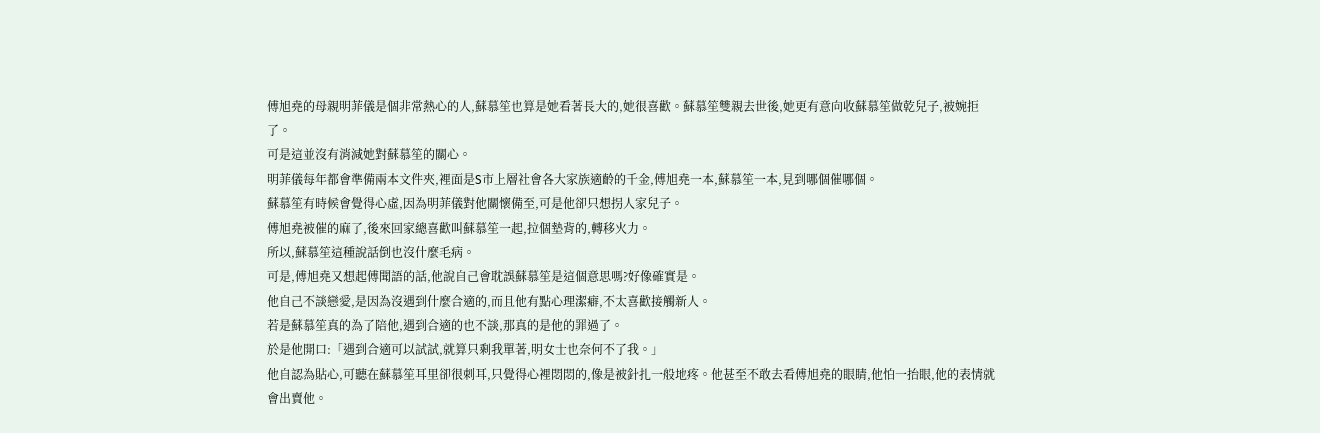傅旭堯的母親明菲儀是個非常熱心的人,蘇慕笙也算是她看著長大的,她很喜歡。蘇慕笙雙親去世後,她更有意向收蘇慕笙做乾兒子,被婉拒了。
可是這並沒有消減她對蘇慕笙的關心。
明菲儀每年都會準備兩本文件夾,裡面是S市上層社會各大家族適齡的千金,傅旭堯一本,蘇慕笙一本,見到哪個催哪個。
蘇慕笙有時候會覺得心虛,因為明菲儀對他關懷備至,可是他卻只想拐人家兒子。
傅旭堯被催的麻了,後來回家總喜歡叫蘇慕笙一起,拉個墊背的,轉移火力。
所以,蘇慕笙這種說話倒也沒什麼毛病。
可是,傅旭堯又想起傅聞語的話,他說自己會耽誤蘇慕笙是這個意思嗎?好像確實是。
他自己不談戀愛,是因為沒遇到什麼合適的,而且他有點心理潔癖,不太喜歡接觸新人。
若是蘇慕笙真的為了陪他,遇到合適的也不談,那真的是他的罪過了。
於是他開口:「遇到合適可以試試,就算只剩我單著,明女士也奈何不了我。」
他自認為貼心,可聽在蘇慕笙耳里卻很刺耳,只覺得心裡悶悶的,像是被針扎一般地疼。他甚至不敢去看傅旭堯的眼睛,他怕一抬眼,他的表情就會出賣他。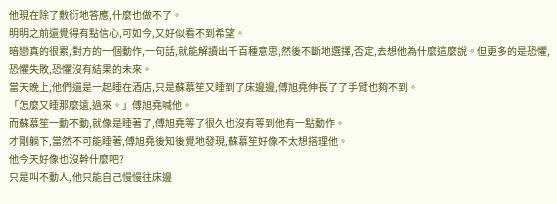他現在除了敷衍地答應,什麼也做不了。
明明之前還覺得有點信心,可如今,又好似看不到希望。
暗戀真的很累,對方的一個動作,一句話,就能解讀出千百種意思,然後不斷地選擇,否定,去想他為什麼這麼說。但更多的是恐懼,恐懼失敗,恐懼沒有結果的未來。
當天晚上,他們還是一起睡在酒店,只是蘇慕笙又睡到了床邊邊,傅旭堯伸長了了手臂也夠不到。
「怎麼又睡那麼遠,過來。」傅旭堯喊他。
而蘇慕笙一動不動,就像是睡著了,傅旭堯等了很久也沒有等到他有一點動作。
才剛躺下,當然不可能睡著,傅旭堯後知後覺地發現,蘇慕笙好像不太想搭理他。
他今天好像也沒幹什麼吧?
只是叫不動人,他只能自己慢慢往床邊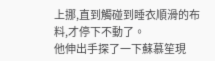上挪,直到觸碰到睡衣順滑的布料,才停下不動了。
他伸出手探了一下蘇慕笙現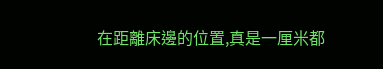在距離床邊的位置,真是一厘米都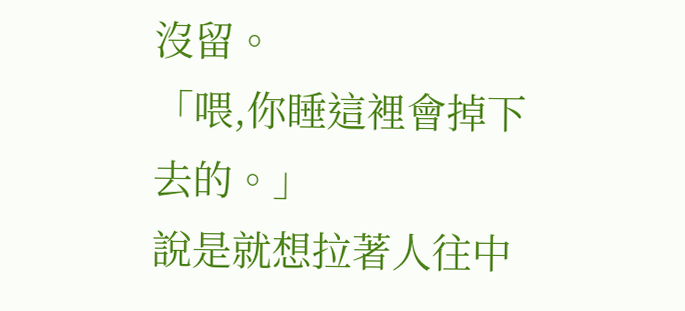沒留。
「喂,你睡這裡會掉下去的。」
說是就想拉著人往中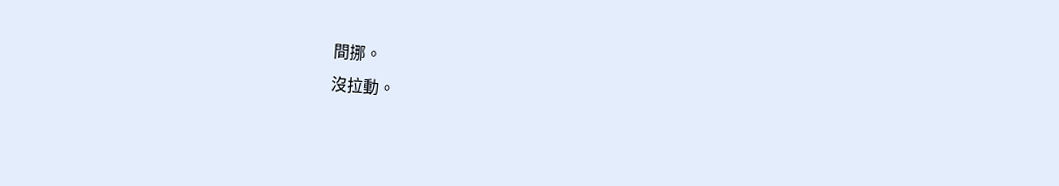間挪。
沒拉動。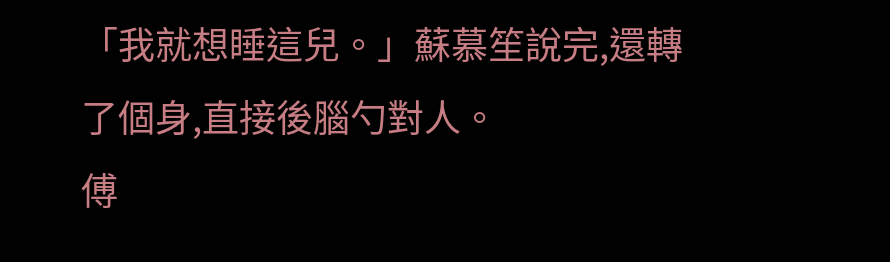「我就想睡這兒。」蘇慕笙說完,還轉了個身,直接後腦勺對人。
傅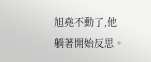旭堯不動了,他躺著開始反思。